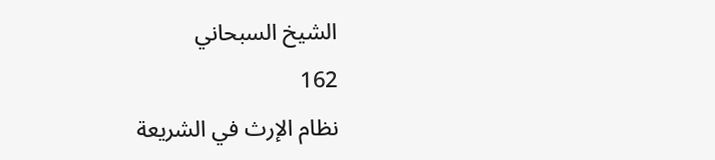الشيخ السبحاني
162
نظام الإرث في الشريعة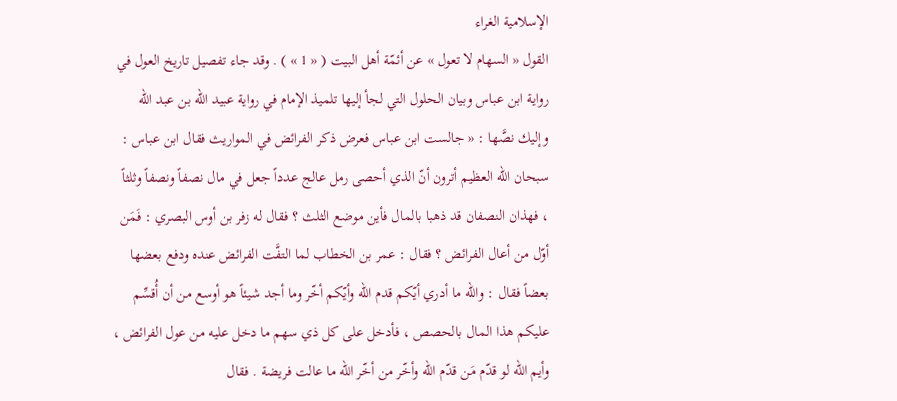الإسلامية الغراء
القول « السهام لا تعول » عن أئمّة أهل البيت ( « 1 » ) . وقد جاء تفصيل تاريخ العول في رواية ابن عباس وبيان الحلول التي لجأ إليها تلميذ الإمام في رواية عبيد اللّه بن عبد اللّه وإليك نصَّها : « جالست ابن عباس فعرض ذكر الفرائض في المواريث فقال ابن عباس : سبحان اللّه العظيم أترون أنّ الذي أحصى رمل عالج عدداً جعل في مال نصفاً ونصفاً وثلثاً ، فهذان النصفان قد ذهبا بالمال فأين موضع الثلث ؟ فقال له زفر بن أوس البصري : فَمَن أوّل من أعال الفرائض ؟ فقال : عمر بن الخطاب لما التفَّت الفرائض عنده ودفع بعضها بعضاً فقال : واللّه ما أدري أيّكم قدم اللّه وأيّكم أخّر وما أجد شيئاً هو أوسع من أن أُقسِّم عليكم هذا المال بالحصص ، فأدخل على كل ذي سهم ما دخل عليه من عول الفرائض ، وأيم اللّه لو قدّم مَن قدّم اللّه وأخّر من أخّر اللّه ما عالت فريضة . فقال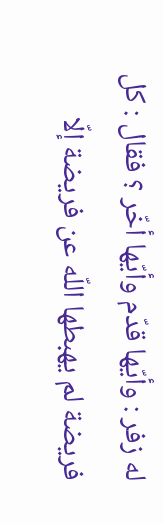له زفر : وأيّها قدّم وأيّها أخّر ؟ فقال : كل فريضة لم يهبطها اللّه عن فريضة إلّا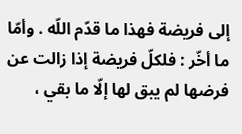إلى فريضة فهذا ما قدّم اللّه . وأمّا ما أخّر : فلكلّ فريضة إذا زالت عن فرضها لم يبق لها إلّا ما بقي ،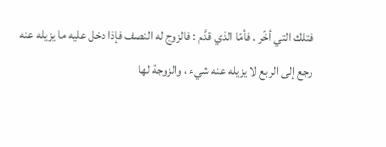فتلك التي أخّر . فأمّا الذي قدَّم : فالزوج له النصف فإذا دخل عليه ما يزيله عنه رجع إلى الربع لا يزيله عنه شيء ، والزوجة لها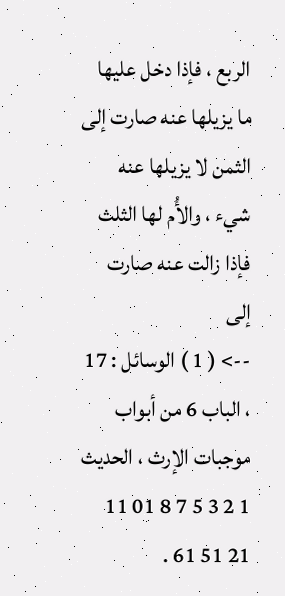الربع ، فإذا دخل عليها ما يزيلها عنه صارت إلى الثمن لا يزيلها عنه شيء ، والأُم لها الثلث فإذا زالت عنه صارت إلى
--> ( 1 ) الوسائل : 17 ، الباب 6 من أبواب موجبات الإرث ، الحديث 1 2 3 5 7 8 01 11 21 51 61 .